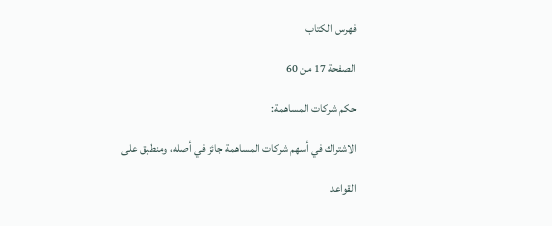فهرس الكتاب

الصفحة 17 من 60

حكم شركات المساهمة:

الاشتراك في أسهم شركات المساهمة جائز في أصله، ومنطبق على

القواعد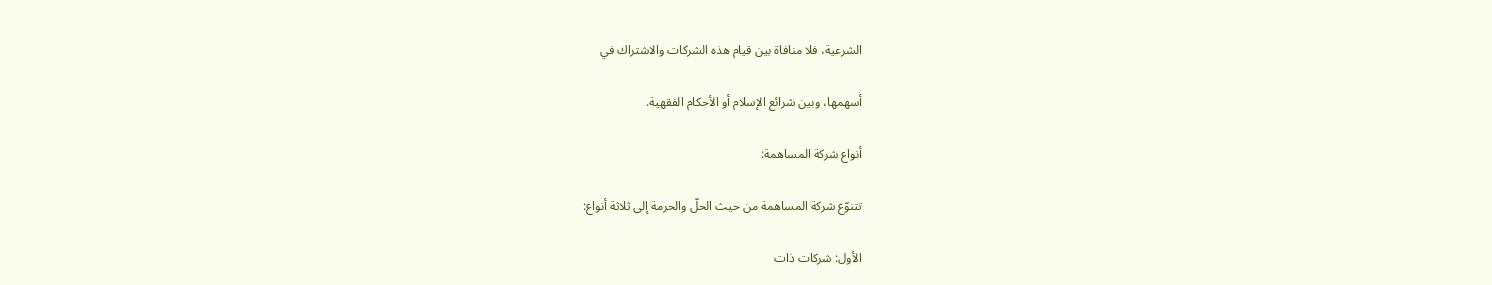الشرعية، فلا منافاة بين قيام هذه الشركات والاشتراك في

أسهمها، وبين شرائع الإسلام أو الأحكام الفقهية.

أنواع شركة المساهمة:

تتنوّع شركة المساهمة من حيث الحلّ والحرمة إلى ثلاثة أنواع:

الأول: شركات ذات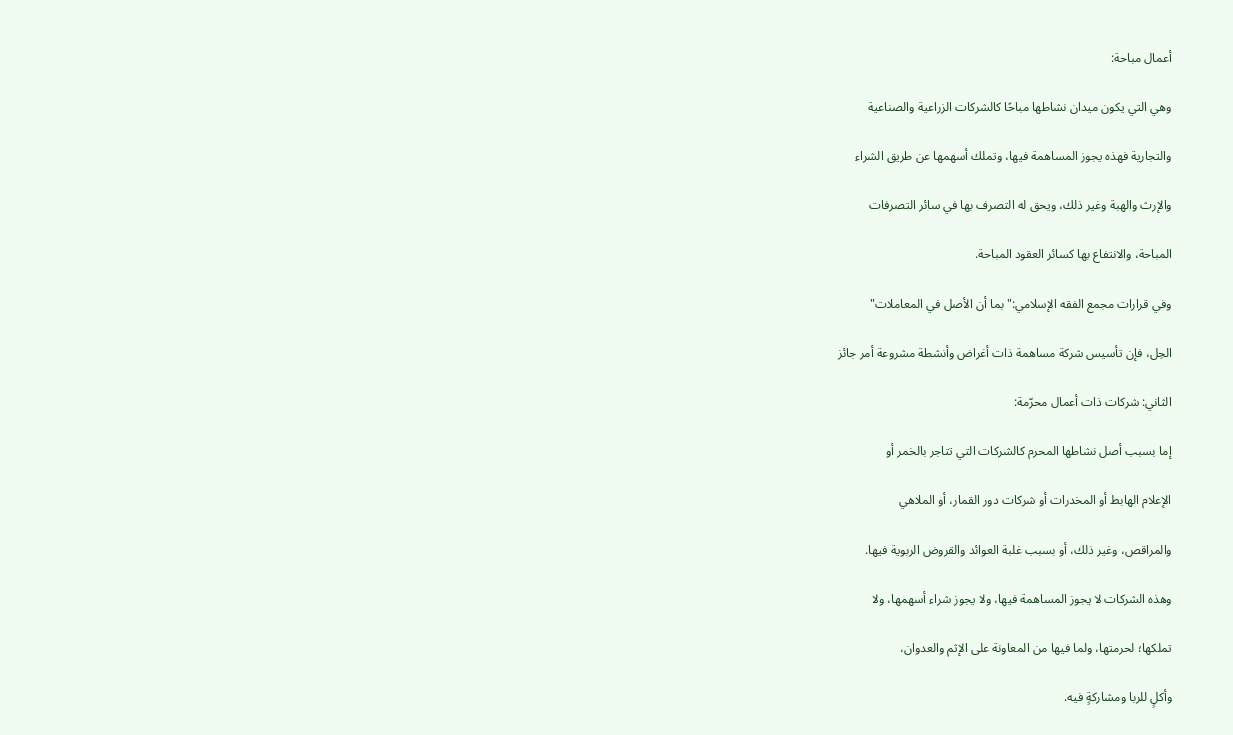أعمال مباحة:

وهي التي يكون ميدان نشاطها مباحًا كالشركات الزراعية والصناعية

والتجارية فهذه يجوز المساهمة فيها، وتملك أسهمها عن طريق الشراء

والإرث والهبة وغير ذلك، ويحق له التصرف بها في سائر التصرفات

المباحة، والانتفاع بها كسائر العقود المباحة.

وفي قرارات مجمع الفقه الإسلامي:"بما أن الأصل في المعاملات"

الحِل، فإن تأسيس شركة مساهمة ذات أغراض وأنشطة مشروعة أمر جائز

الثاني: شركات ذات أعمال محرّمة:

إما بسبب أصل نشاطها المحرم كالشركات التي تتاجر بالخمر أو

الإعلام الهابط أو المخدرات أو شركات دور القمار، أو الملاهي

والمراقص، وغير ذلك، أو بسبب غلبة العوائد والقروض الربوية فيها.

وهذه الشركات لا يجوز المساهمة فيها، ولا يجوز شراء أسهمها، ولا

تملكها؛ لحرمتها، ولما فيها من المعاونة على الإثم والعدوان،

وأكلٍ للربا ومشاركةٍ فيه.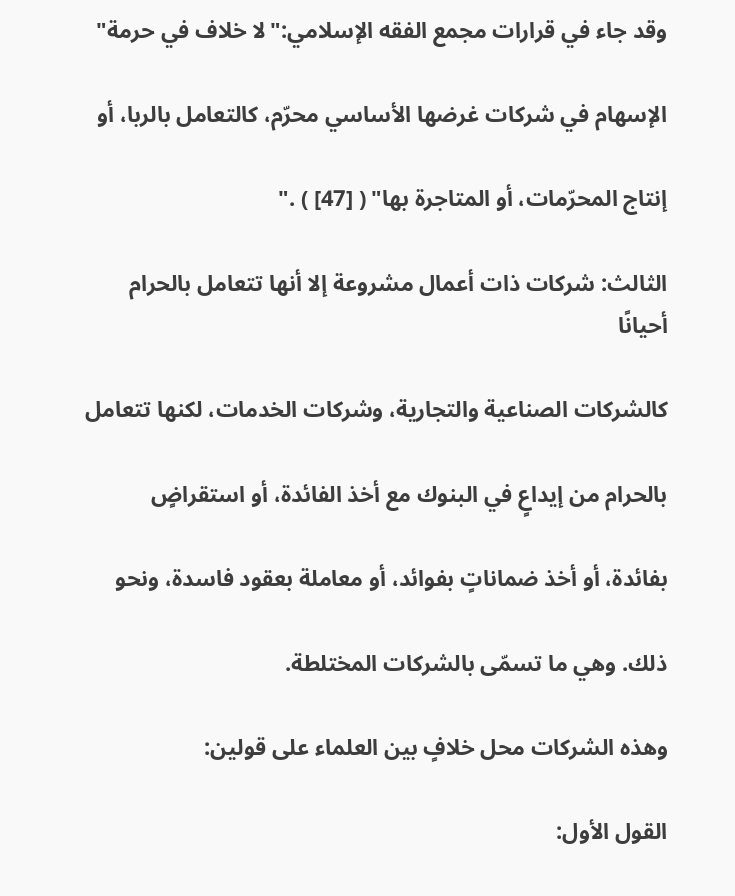وقد جاء في قرارات مجمع الفقه الإسلامي:"لا خلاف في حرمة"

الإسهام في شركات غرضها الأساسي محرّم، كالتعامل بالربا، أو

إنتاج المحرّمات، أو المتاجرة بها" ( [47] ) ."

الثالث: شركات ذات أعمال مشروعة إلا أنها تتعامل بالحرام أحيانًا

كالشركات الصناعية والتجارية، وشركات الخدمات، لكنها تتعامل

بالحرام من إيداعٍ في البنوك مع أخذ الفائدة، أو استقراضٍ

بفائدة، أو أخذ ضماناتٍ بفوائد، أو معاملة بعقود فاسدة، ونحو

ذلك. وهي ما تسمّى بالشركات المختلطة.

وهذه الشركات محل خلافٍ بين العلماء على قولين:

القول الأول: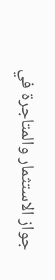جواز الاستثمار والمتاجرة في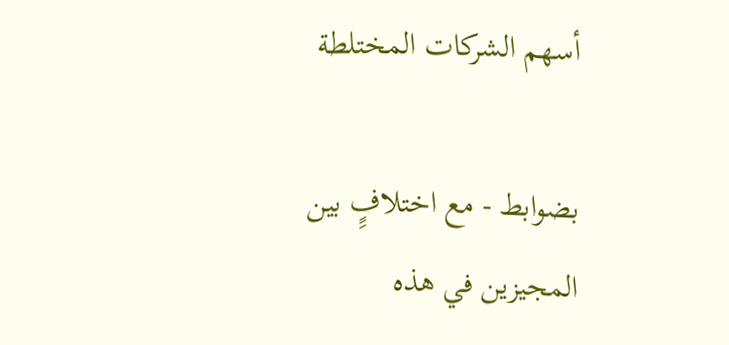أسهم الشركات المختلطة

بضوابط - مع اختلافٍِ بين المجيزين في هذه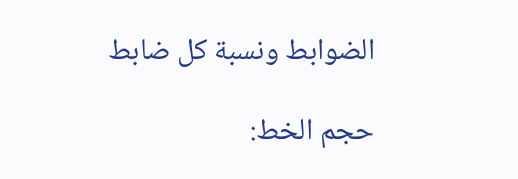الضوابط ونسبة كل ضابط

حجم الخط: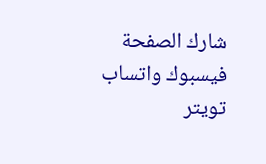شارك الصفحة
فيسبوك واتساب تويتر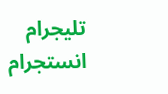تليجرام انستجرام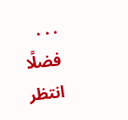. . .
فضلًا انتظر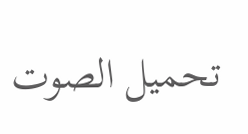تحميل الصوت